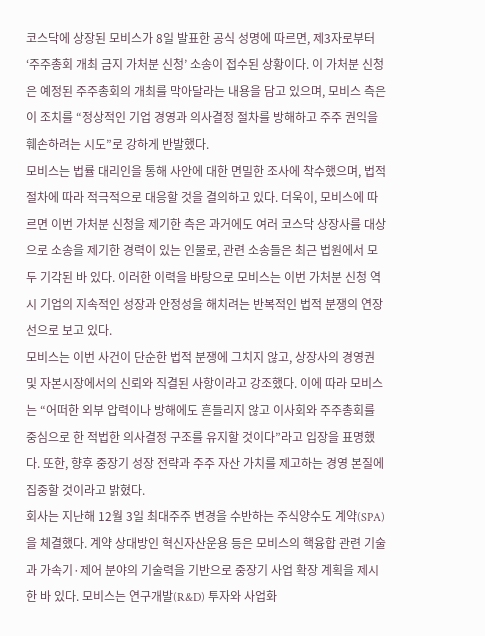코스닥에 상장된 모비스가 8일 발표한 공식 성명에 따르면, 제3자로부터 ‘주주총회 개최 금지 가처분 신청’ 소송이 접수된 상황이다. 이 가처분 신청은 예정된 주주총회의 개최를 막아달라는 내용을 담고 있으며, 모비스 측은 이 조치를 “정상적인 기업 경영과 의사결정 절차를 방해하고 주주 권익을 훼손하려는 시도”로 강하게 반발했다.
모비스는 법률 대리인을 통해 사안에 대한 면밀한 조사에 착수했으며, 법적 절차에 따라 적극적으로 대응할 것을 결의하고 있다. 더욱이, 모비스에 따르면 이번 가처분 신청을 제기한 측은 과거에도 여러 코스닥 상장사를 대상으로 소송을 제기한 경력이 있는 인물로, 관련 소송들은 최근 법원에서 모두 기각된 바 있다. 이러한 이력을 바탕으로 모비스는 이번 가처분 신청 역시 기업의 지속적인 성장과 안정성을 해치려는 반복적인 법적 분쟁의 연장선으로 보고 있다.
모비스는 이번 사건이 단순한 법적 분쟁에 그치지 않고, 상장사의 경영권 및 자본시장에서의 신뢰와 직결된 사항이라고 강조했다. 이에 따라 모비스는 “어떠한 외부 압력이나 방해에도 흔들리지 않고 이사회와 주주총회를 중심으로 한 적법한 의사결정 구조를 유지할 것이다”라고 입장을 표명했다. 또한, 향후 중장기 성장 전략과 주주 자산 가치를 제고하는 경영 본질에 집중할 것이라고 밝혔다.
회사는 지난해 12월 3일 최대주주 변경을 수반하는 주식양수도 계약(SPA)을 체결했다. 계약 상대방인 혁신자산운용 등은 모비스의 핵융합 관련 기술과 가속기·제어 분야의 기술력을 기반으로 중장기 사업 확장 계획을 제시한 바 있다. 모비스는 연구개발(R&D) 투자와 사업화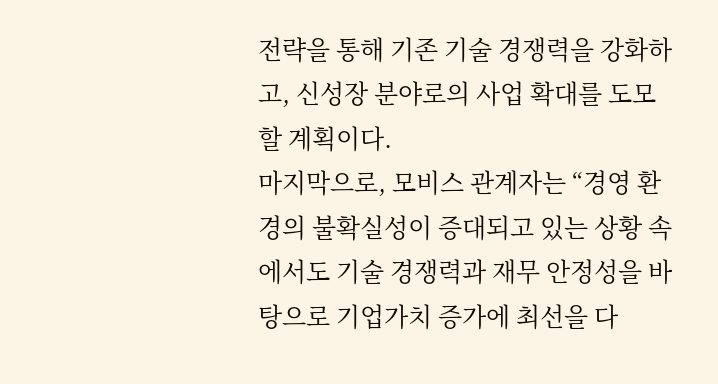전략을 통해 기존 기술 경쟁력을 강화하고, 신성장 분야로의 사업 확대를 도모할 계획이다.
마지막으로, 모비스 관계자는 “경영 환경의 불확실성이 증대되고 있는 상황 속에서도 기술 경쟁력과 재무 안정성을 바탕으로 기업가치 증가에 최선을 다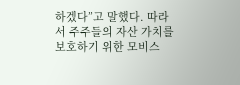하겠다”고 말했다. 따라서 주주들의 자산 가치를 보호하기 위한 모비스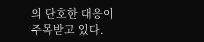의 단호한 대응이 주목받고 있다.